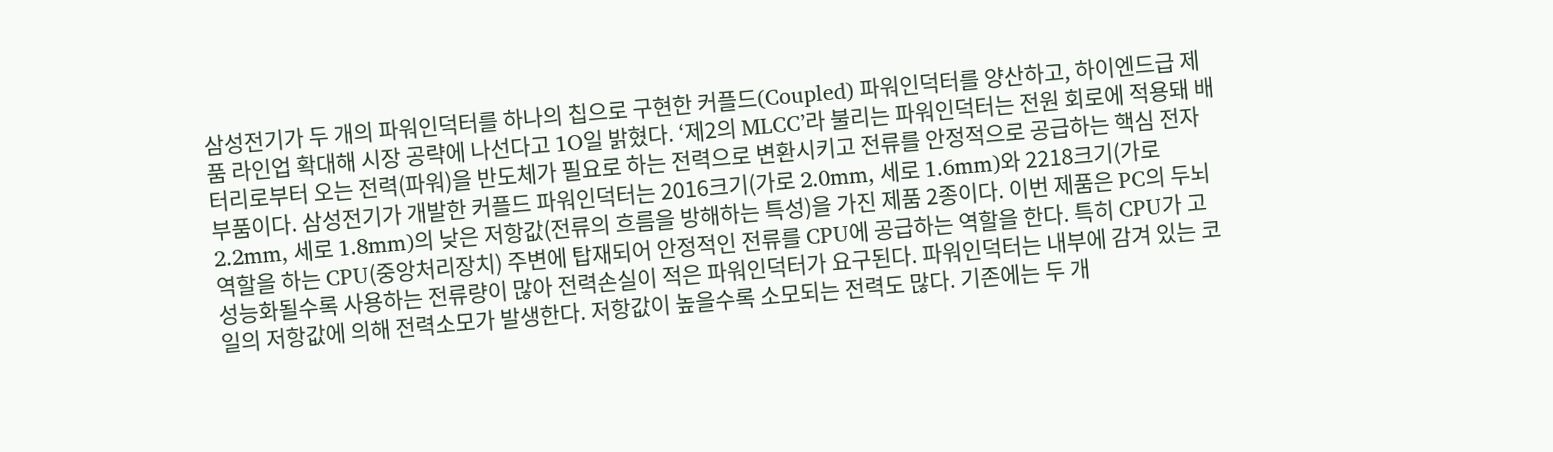삼성전기가 두 개의 파워인덕터를 하나의 칩으로 구현한 커플드(Coupled) 파워인덕터를 양산하고, 하이엔드급 제품 라인업 확대해 시장 공략에 나선다고 1O일 밝혔다. ‘제2의 MLCC’라 불리는 파워인덕터는 전원 회로에 적용돼 배터리로부터 오는 전력(파워)을 반도체가 필요로 하는 전력으로 변환시키고 전류를 안정적으로 공급하는 핵심 전자부품이다. 삼성전기가 개발한 커플드 파워인덕터는 2016크기(가로 2.0mm, 세로 1.6mm)와 2218크기(가로 2.2mm, 세로 1.8mm)의 낮은 저항값(전류의 흐름을 방해하는 특성)을 가진 제품 2종이다. 이번 제품은 PC의 두뇌 역할을 하는 CPU(중앙처리장치) 주변에 탑재되어 안정적인 전류를 CPU에 공급하는 역할을 한다. 특히 CPU가 고성능화될수록 사용하는 전류량이 많아 전력손실이 적은 파워인덕터가 요구된다. 파워인덕터는 내부에 감겨 있는 코일의 저항값에 의해 전력소모가 발생한다. 저항값이 높을수록 소모되는 전력도 많다. 기존에는 두 개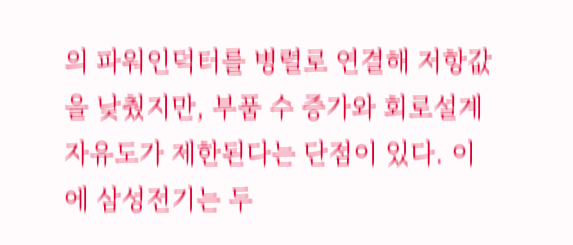의 파워인덕터를 병렬로 연결해 저항값을 낮췄지만, 부품 수 증가와 회로설계 자유도가 제한된다는 단점이 있다. 이에 삼성전기는 두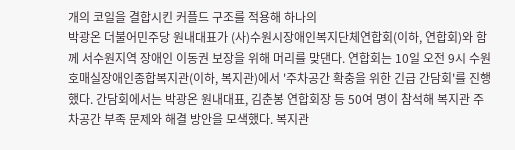개의 코일을 결합시킨 커플드 구조를 적용해 하나의
박광온 더불어민주당 원내대표가 (사)수원시장애인복지단체연합회(이하, 연합회)와 함께 서수원지역 장애인 이동권 보장을 위해 머리를 맞댄다. 연합회는 10일 오전 9시 수원 호매실장애인종합복지관(이하, 복지관)에서 '주차공간 확충을 위한 긴급 간담회'를 진행했다. 간담회에서는 박광온 원내대표, 김춘봉 연합회장 등 50여 명이 참석해 복지관 주차공간 부족 문제와 해결 방안을 모색했다. 복지관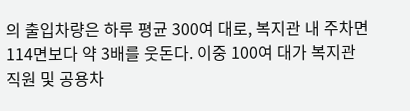의 출입차량은 하루 평균 300여 대로, 복지관 내 주차면 114면보다 약 3배를 웃돈다. 이중 100여 대가 복지관 직원 및 공용차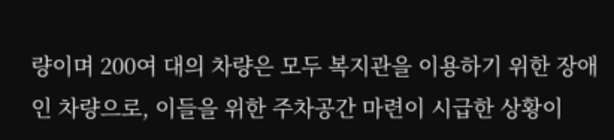량이며 200여 대의 차량은 모두 복지관을 이용하기 위한 장애인 차량으로, 이들을 위한 주차공간 마련이 시급한 상황이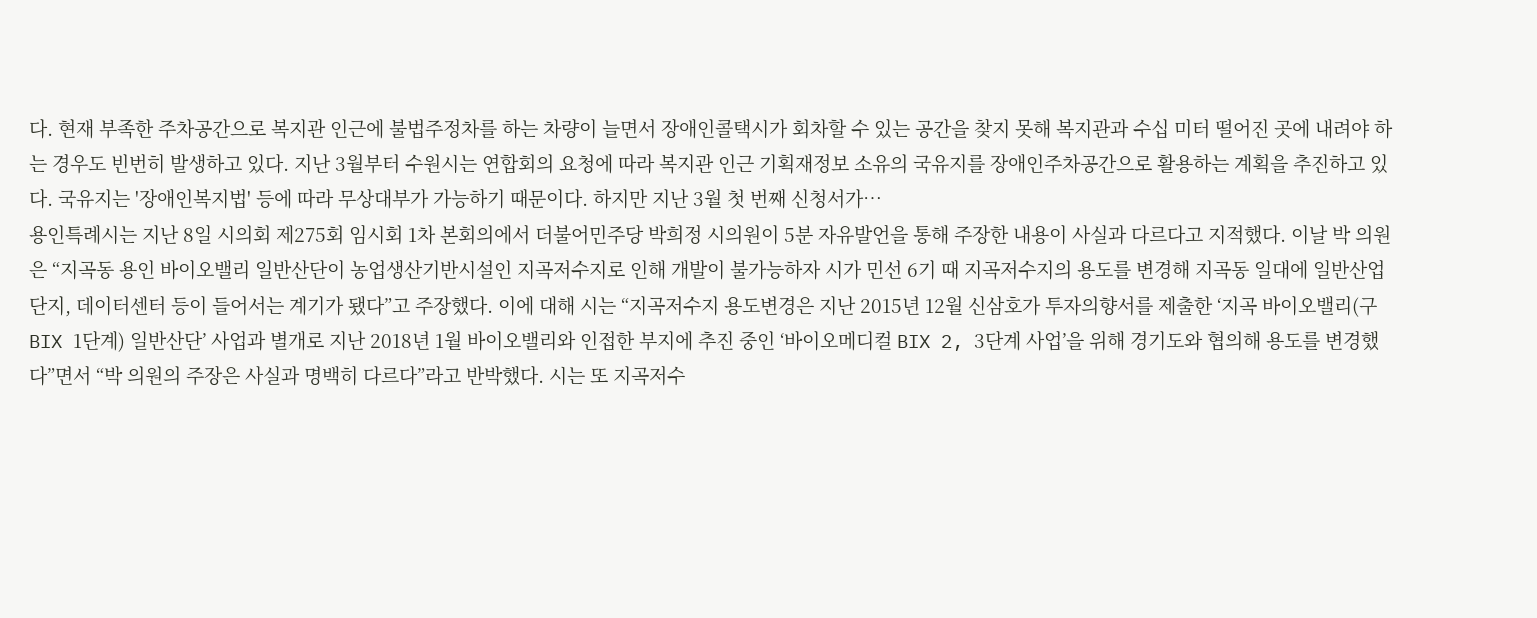다. 현재 부족한 주차공간으로 복지관 인근에 불법주정차를 하는 차량이 늘면서 장애인콜택시가 회차할 수 있는 공간을 찾지 못해 복지관과 수십 미터 떨어진 곳에 내려야 하는 경우도 빈번히 발생하고 있다. 지난 3월부터 수원시는 연합회의 요청에 따라 복지관 인근 기획재정보 소유의 국유지를 장애인주차공간으로 활용하는 계획을 추진하고 있다. 국유지는 '장애인복지법' 등에 따라 무상대부가 가능하기 때문이다. 하지만 지난 3월 첫 번째 신청서가…
용인특례시는 지난 8일 시의회 제275회 임시회 1차 본회의에서 더불어민주당 박희정 시의원이 5분 자유발언을 통해 주장한 내용이 사실과 다르다고 지적했다. 이날 박 의원은 “지곡동 용인 바이오밸리 일반산단이 농업생산기반시설인 지곡저수지로 인해 개발이 불가능하자 시가 민선 6기 때 지곡저수지의 용도를 변경해 지곡동 일대에 일반산업단지, 데이터센터 등이 들어서는 계기가 됐다”고 주장했다. 이에 대해 시는 “지곡저수지 용도변경은 지난 2015년 12월 신삼호가 투자의향서를 제출한 ‘지곡 바이오밸리(구 BIX 1단계) 일반산단’ 사업과 별개로 지난 2018년 1월 바이오밸리와 인접한 부지에 추진 중인 ‘바이오메디컬 BIX 2, 3단계 사업’을 위해 경기도와 협의해 용도를 변경했다”면서 “박 의원의 주장은 사실과 명백히 다르다”라고 반박했다. 시는 또 지곡저수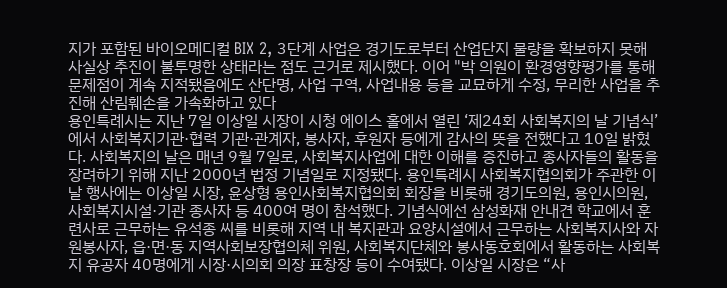지가 포함된 바이오메디컬 BIX 2, 3단계 사업은 경기도로부터 산업단지 물량을 확보하지 못해 사실상 추진이 불투명한 상태라는 점도 근거로 제시했다. 이어 "박 의원이 환경영향평가를 통해 문제점이 계속 지적됐음에도 산단명, 사업 구역, 사업내용 등을 교묘하게 수정, 무리한 사업을 추진해 산림훼손을 가속화하고 있다
용인특례시는 지난 7일 이상일 시장이 시청 에이스 홀에서 열린 ‘제24회 사회복지의 날 기념식’에서 사회복지기관·협력 기관·관계자, 봉사자, 후원자 등에게 감사의 뜻을 전했다고 10일 밝혔다. 사회복지의 날은 매년 9월 7일로, 사회복지사업에 대한 이해를 증진하고 종사자들의 활동을 장려하기 위해 지난 2000년 법정 기념일로 지정됐다. 용인특례시 사회복지협의회가 주관한 이날 행사에는 이상일 시장, 윤상형 용인사회복지협의회 회장을 비롯해 경기도의원, 용인시의원, 사회복지시설·기관 종사자 등 400여 명이 참석했다. 기념식에선 삼성화재 안내견 학교에서 훈련사로 근무하는 유석종 씨를 비롯해 지역 내 복지관과 요양시설에서 근무하는 사회복지사와 자원봉사자, 읍·면·동 지역사회보장협의체 위원, 사회복지단체와 봉사동호회에서 활동하는 사회복지 유공자 40명에게 시장·시의회 의장 표창장 등이 수여됐다. 이상일 시장은 “사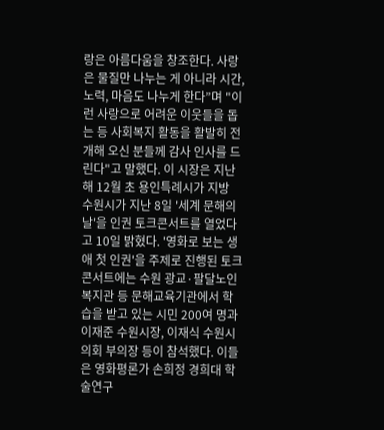랑은 아름다움을 창조한다. 사랑은 물질만 나누는 게 아니라 시간, 노력, 마음도 나누게 한다”며 "이런 사랑으로 어려운 이웃들을 돕는 등 사회복지 활동을 활발히 전개해 오신 분들께 감사 인사를 드린다"고 말했다. 이 시장은 지난해 12월 초 용인특례시가 지방
수원시가 지난 8일 '세계 문해의 날'을 인권 토크콘서트를 열었다고 10일 밝혔다. '영화로 보는 생애 첫 인권'을 주제로 진행된 토크콘서트에는 수원 광교·팔달노인복지관 등 문해교육기관에서 학습을 받고 있는 시민 200여 명과 이재준 수원시장, 이재식 수원시의회 부의장 등이 참석했다. 이들은 영화평론가 손희정 경희대 학술연구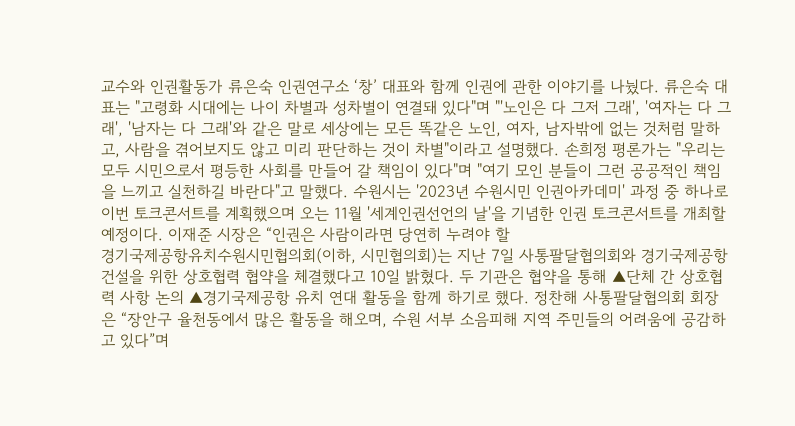교수와 인권활동가 류은숙 인권연구소 ‘창’ 대표와 함께 인권에 관한 이야기를 나눴다. 류은숙 대표는 "고령화 시대에는 나이 차별과 성차별이 연결돼 있다"며 "'노인은 다 그저 그래', '여자는 다 그래', '남자는 다 그래'와 같은 말로 세상에는 모든 똑같은 노인, 여자, 남자밖에 없는 것처럼 말하고, 사람을 겪어보지도 않고 미리 판단하는 것이 차별"이라고 설명했다. 손희정 평론가는 "우리는 모두 시민으로서 평등한 사회를 만들어 갈 책임이 있다"며 "여기 모인 분들이 그런 공공적인 책임을 느끼고 실천하길 바란다"고 말했다. 수원시는 '2023년 수원시민 인권아카데미' 과정 중 하나로 이번 토크콘서트를 계획했으며 오는 11월 '세계인권선언의 날'을 기념한 인권 토크콘서트를 개최할 예정이다. 이재준 시장은 “인권은 사람이라면 당연히 누려야 할
경기국제공항유치수원시민협의회(이하, 시민협의회)는 지난 7일 사통팔달협의회와 경기국제공항 건설을 위한 상호협력 협약을 체결했다고 10일 밝혔다. 두 기관은 협약을 통해 ▲단체 간 상호협력 사항 논의 ▲경기국제공항 유치 연대 활동을 함께 하기로 했다. 정찬해 사통팔달협의회 회장은 “장안구 율천동에서 많은 활동을 해오며, 수원 서부 소음피해 지역 주민들의 어려움에 공감하고 있다”며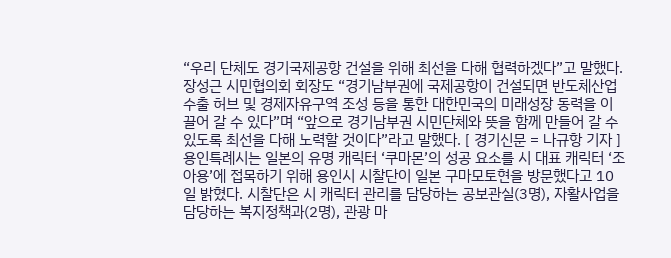“우리 단체도 경기국제공항 건설을 위해 최선을 다해 협력하겠다”고 말했다. 장성근 시민협의회 회장도 “경기남부권에 국제공항이 건설되면 반도체산업 수출 허브 및 경제자유구역 조성 등을 통한 대한민국의 미래성장 동력을 이끌어 갈 수 있다”며 “앞으로 경기남부권 시민단체와 뜻을 함께 만들어 갈 수 있도록 최선을 다해 노력할 것이다”라고 말했다. [ 경기신문 = 나규항 기자 ]
용인특례시는 일본의 유명 캐릭터 ‘쿠마몬’의 성공 요소를 시 대표 캐릭터 ‘조아용’에 접목하기 위해 용인시 시찰단이 일본 구마모토현을 방문했다고 10일 밝혔다. 시찰단은 시 캐릭터 관리를 담당하는 공보관실(3명), 자활사업을 담당하는 복지정책과(2명), 관광 마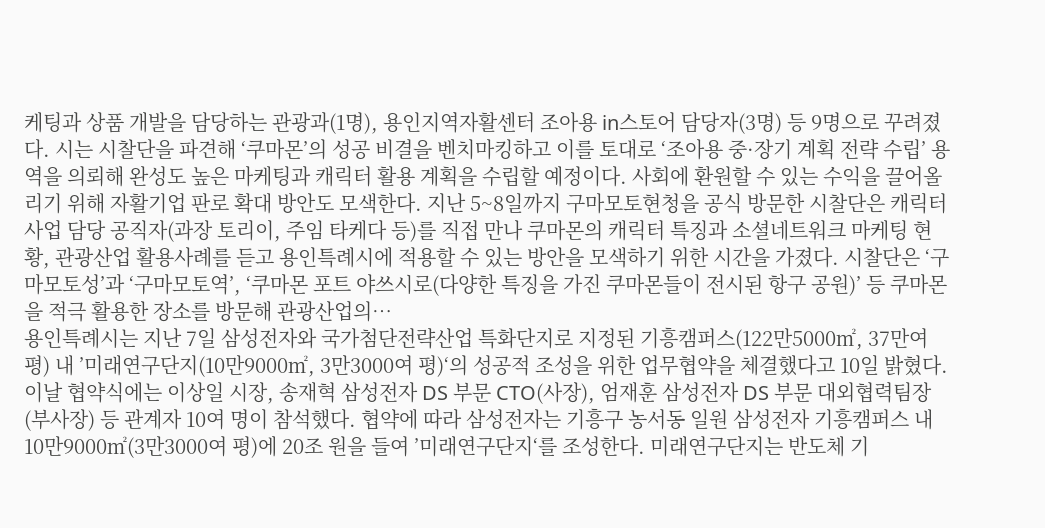케팅과 상품 개발을 담당하는 관광과(1명), 용인지역자활센터 조아용 in스토어 담당자(3명) 등 9명으로 꾸려졌다. 시는 시찰단을 파견해 ‘쿠마몬’의 성공 비결을 벤치마킹하고 이를 토대로 ‘조아용 중·장기 계획 전략 수립’ 용역을 의뢰해 완성도 높은 마케팅과 캐릭터 활용 계획을 수립할 예정이다. 사회에 환원할 수 있는 수익을 끌어올리기 위해 자활기업 판로 확대 방안도 모색한다. 지난 5~8일까지 구마모토현청을 공식 방문한 시찰단은 캐릭터 사업 담당 공직자(과장 토리이, 주임 타케다 등)를 직접 만나 쿠마몬의 캐릭터 특징과 소셜네트워크 마케팅 현황, 관광산업 활용사례를 듣고 용인특례시에 적용할 수 있는 방안을 모색하기 위한 시간을 가졌다. 시찰단은 ‘구마모토성’과 ‘구마모토역’, ‘쿠마몬 포트 야쓰시로(다양한 특징을 가진 쿠마몬들이 전시된 항구 공원)’ 등 쿠마몬을 적극 활용한 장소를 방문해 관광산업의…
용인특례시는 지난 7일 삼성전자와 국가첨단전략산업 특화단지로 지정된 기흥캠퍼스(122만5000㎡, 37만여 평) 내 ’미래연구단지(10만9000㎡, 3만3000여 평)‘의 성공적 조성을 위한 업무협약을 체결했다고 10일 밝혔다. 이날 협약식에는 이상일 시장, 송재혁 삼성전자 DS 부문 CTO(사장), 엄재훈 삼성전자 DS 부문 대외협력팀장(부사장) 등 관계자 10여 명이 참석했다. 협약에 따라 삼성전자는 기흥구 농서동 일원 삼성전자 기흥캠퍼스 내 10만9000㎡(3만3000여 평)에 20조 원을 들여 ’미래연구단지‘를 조성한다. 미래연구단지는 반도체 기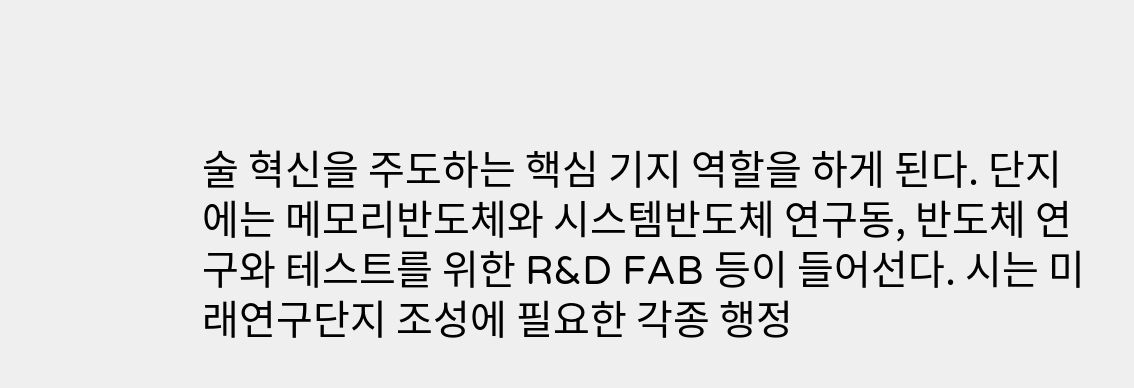술 혁신을 주도하는 핵심 기지 역할을 하게 된다. 단지에는 메모리반도체와 시스템반도체 연구동, 반도체 연구와 테스트를 위한 R&D FAB 등이 들어선다. 시는 미래연구단지 조성에 필요한 각종 행정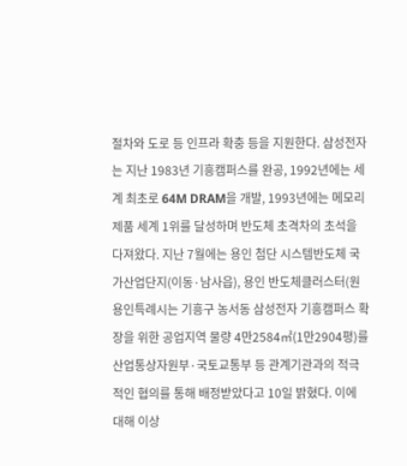절차와 도로 등 인프라 확충 등을 지원한다. 삼성전자는 지난 1983년 기흥캠퍼스를 완공, 1992년에는 세계 최초로 64M DRAM을 개발, 1993년에는 메모리 제품 세계 1위를 달성하며 반도체 초격차의 초석을 다져왔다. 지난 7월에는 용인 첨단 시스템반도체 국가산업단지(이동·남사읍), 용인 반도체클러스터(원
용인특례시는 기흥구 농서동 삼성전자 기흥캠퍼스 확장을 위한 공업지역 물량 4만2584㎡(1만2904평)를 산업통상자원부·국토교통부 등 관계기관과의 적극적인 협의를 통해 배정받았다고 10일 밝혔다. 이에 대해 이상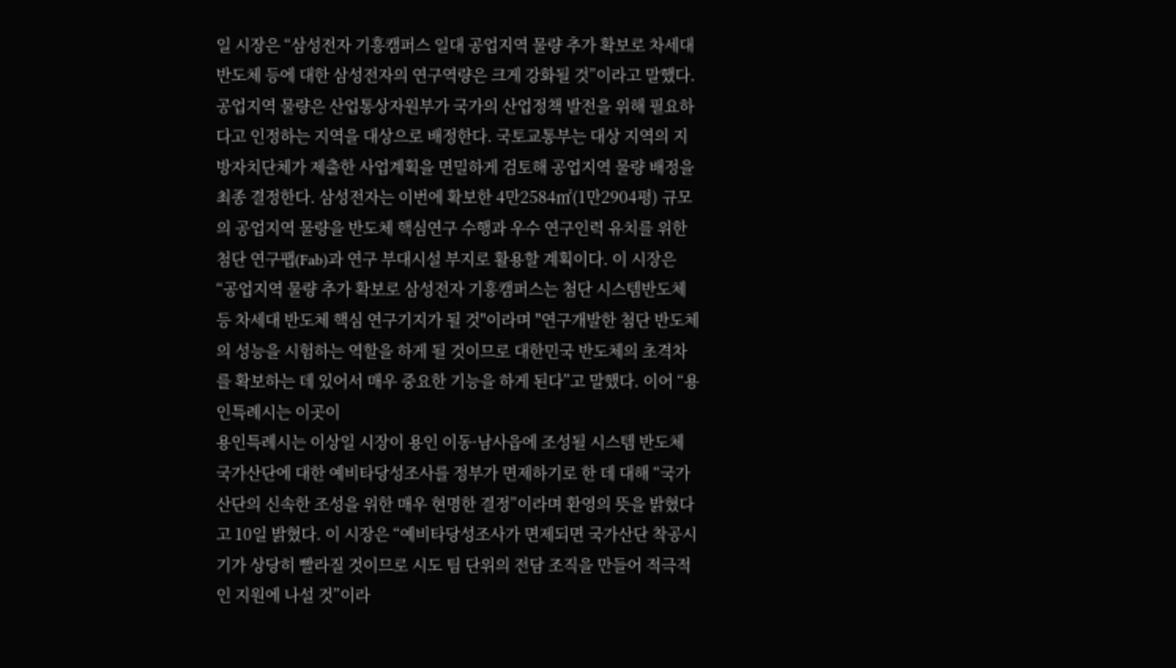일 시장은 “삼성전자 기흥캠퍼스 일대 공업지역 물량 추가 확보로 차세대 반도체 등에 대한 삼성전자의 연구역량은 크게 강화될 것”이라고 말했다. 공업지역 물량은 산업통상자원부가 국가의 산업정책 발전을 위해 필요하다고 인정하는 지역을 대상으로 배정한다. 국토교통부는 대상 지역의 지방자치단체가 제출한 사업계획을 면밀하게 검토해 공업지역 물량 배정을 최종 결정한다. 삼성전자는 이번에 확보한 4만2584㎡(1만2904평) 규모의 공업지역 물량을 반도체 핵심연구 수행과 우수 연구인력 유치를 위한 첨단 연구팹(Fab)과 연구 부대시설 부지로 활용할 계획이다. 이 시장은 “공업지역 물량 추가 확보로 삼성전자 기흥캠퍼스는 첨단 시스템반도체 등 차세대 반도체 핵심 연구기지가 될 것"이라며 "연구개발한 첨단 반도체의 성능을 시험하는 역할을 하게 될 것이므로 대한민국 반도체의 초격차를 확보하는 데 있어서 매우 중요한 기능을 하게 된다”고 말했다. 이어 “용인특례시는 이곳이
용인특례시는 이상일 시장이 용인 이동·남사읍에 조성될 시스템 반도체 국가산단에 대한 예비타당성조사를 정부가 면제하기로 한 데 대해 “국가산단의 신속한 조성을 위한 매우 현명한 결정”이라며 환영의 뜻을 밝혔다고 10일 밝혔다. 이 시장은 “예비타당성조사가 면제되면 국가산단 착공시기가 상당히 빨라질 것이므로 시도 팀 단위의 전담 조직을 만들어 적극적인 지원에 나설 것”이라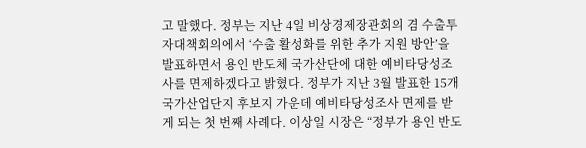고 말했다. 정부는 지난 4일 비상경제장관회의 겸 수출투자대책회의에서 ‘수출 활성화를 위한 추가 지원 방안’을 발표하면서 용인 반도체 국가산단에 대한 예비타당성조사를 면제하겠다고 밝혔다. 정부가 지난 3월 발표한 15개 국가산업단지 후보지 가운데 예비타당성조사 면제를 받게 되는 첫 번째 사례다. 이상일 시장은 “정부가 용인 반도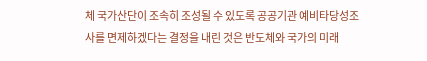체 국가산단이 조속히 조성될 수 있도록 공공기관 예비타당성조사를 면제하겠다는 결정을 내린 것은 반도체와 국가의 미래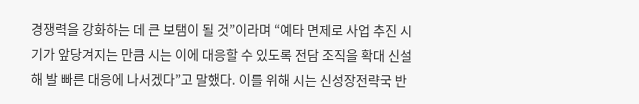경쟁력을 강화하는 데 큰 보탬이 될 것”이라며 “예타 면제로 사업 추진 시기가 앞당겨지는 만큼 시는 이에 대응할 수 있도록 전담 조직을 확대 신설해 발 빠른 대응에 나서겠다”고 말했다. 이를 위해 시는 신성장전략국 반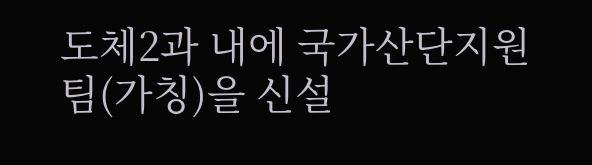도체2과 내에 국가산단지원팀(가칭)을 신설